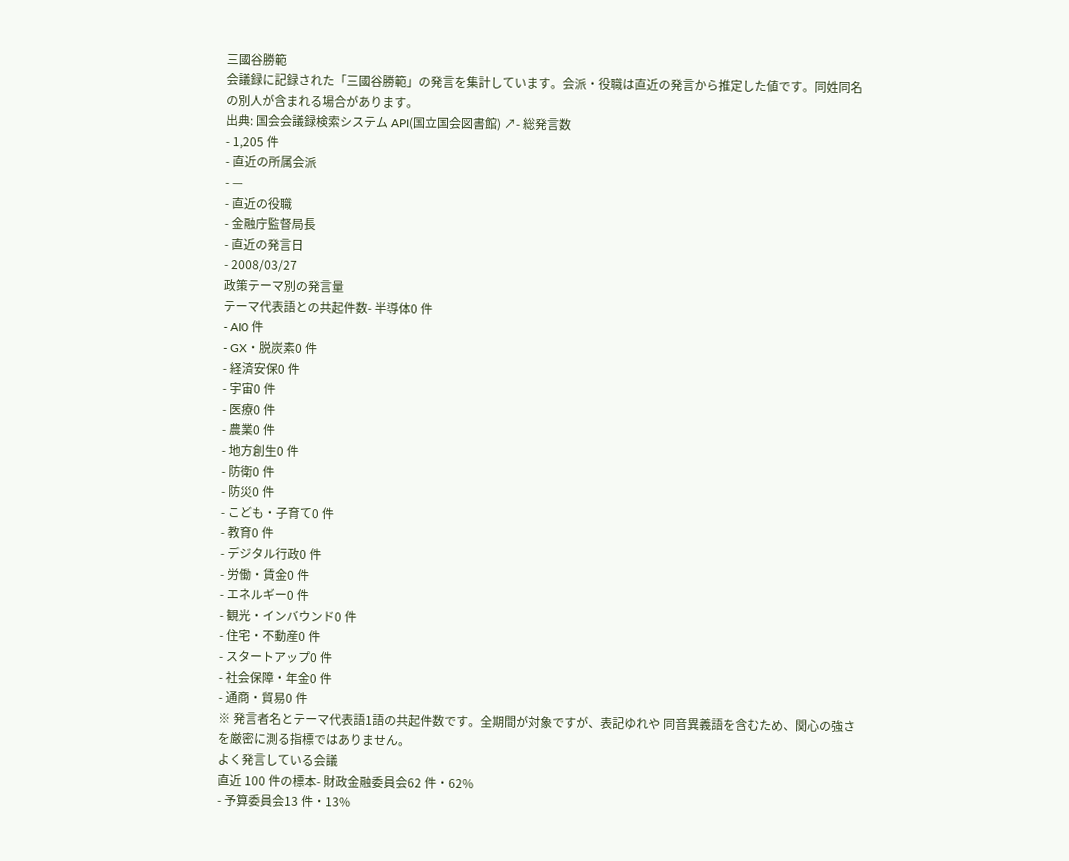三國谷勝範
会議録に記録された「三國谷勝範」の発言を集計しています。会派・役職は直近の発言から推定した値です。同姓同名の別人が含まれる場合があります。
出典: 国会会議録検索システム API(国立国会図書館) ↗- 総発言数
- 1,205 件
- 直近の所属会派
- —
- 直近の役職
- 金融庁監督局長
- 直近の発言日
- 2008/03/27
政策テーマ別の発言量
テーマ代表語との共起件数- 半導体0 件
- AI0 件
- GX・脱炭素0 件
- 経済安保0 件
- 宇宙0 件
- 医療0 件
- 農業0 件
- 地方創生0 件
- 防衛0 件
- 防災0 件
- こども・子育て0 件
- 教育0 件
- デジタル行政0 件
- 労働・賃金0 件
- エネルギー0 件
- 観光・インバウンド0 件
- 住宅・不動産0 件
- スタートアップ0 件
- 社会保障・年金0 件
- 通商・貿易0 件
※ 発言者名とテーマ代表語1語の共起件数です。全期間が対象ですが、表記ゆれや 同音異義語を含むため、関心の強さを厳密に測る指標ではありません。
よく発言している会議
直近 100 件の標本- 財政金融委員会62 件・62%
- 予算委員会13 件・13%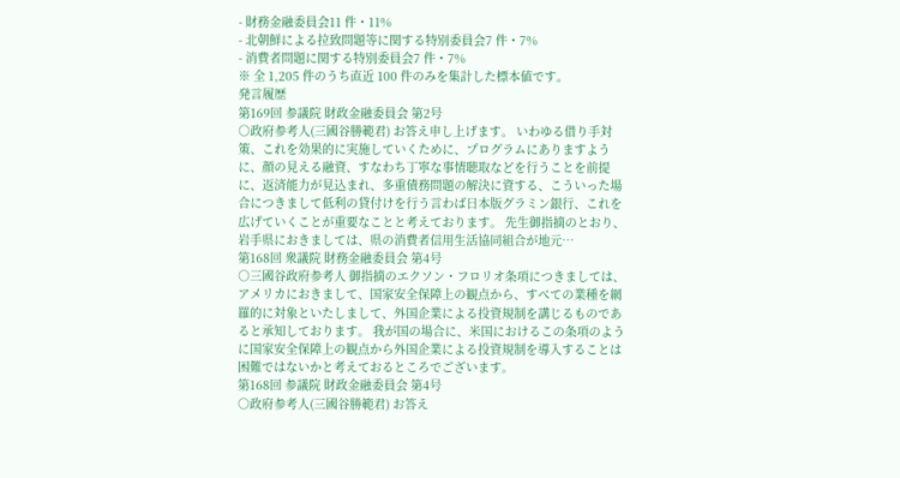- 財務金融委員会11 件・11%
- 北朝鮮による拉致問題等に関する特別委員会7 件・7%
- 消費者問題に関する特別委員会7 件・7%
※ 全 1,205 件のうち直近 100 件のみを集計した標本値です。
発言履歴
第169回 参議院 財政金融委員会 第2号
○政府参考人(三國谷勝範君) お答え申し上げます。 いわゆる借り手対策、これを効果的に実施していくために、プログラムにありますように、顔の見える融資、すなわち丁寧な事情聴取などを行うことを前提に、返済能力が見込まれ、多重債務問題の解決に資する、こういった場合につきまして低利の貸付けを行う言わば日本版グラミン銀行、これを広げていくことが重要なことと考えております。 先生御指摘のとおり、岩手県におきましては、県の消費者信用生活協同組合が地元…
第168回 衆議院 財務金融委員会 第4号
○三國谷政府参考人 御指摘のエクソン・フロリオ条項につきましては、アメリカにおきまして、国家安全保障上の観点から、すべての業種を網羅的に対象といたしまして、外国企業による投資規制を講じるものであると承知しております。 我が国の場合に、米国におけるこの条項のように国家安全保障上の観点から外国企業による投資規制を導入することは困難ではないかと考えておるところでございます。
第168回 参議院 財政金融委員会 第4号
○政府参考人(三國谷勝範君) お答え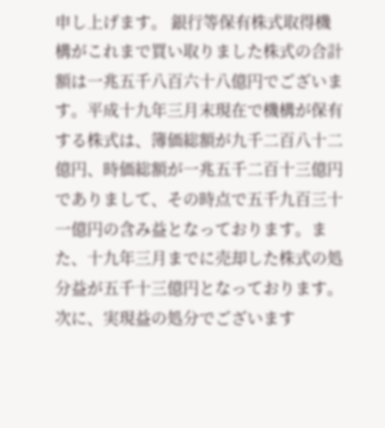申し上げます。 銀行等保有株式取得機構がこれまで買い取りました株式の合計額は一兆五千八百六十八億円でございます。平成十九年三月末現在で機構が保有する株式は、簿価総額が九千二百八十二億円、時価総額が一兆五千二百十三億円でありまして、その時点で五千九百三十一億円の含み益となっております。また、十九年三月までに売却した株式の処分益が五千十三億円となっております。 次に、実現益の処分でございます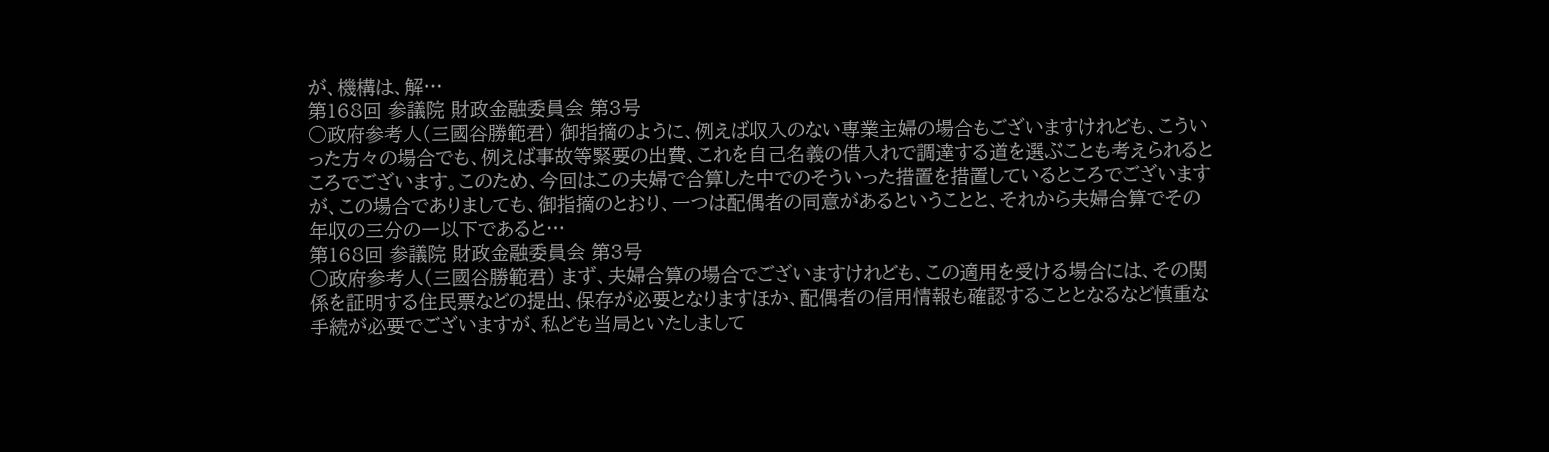が、機構は、解…
第168回 参議院 財政金融委員会 第3号
○政府参考人(三國谷勝範君) 御指摘のように、例えば収入のない専業主婦の場合もございますけれども、こういった方々の場合でも、例えば事故等緊要の出費、これを自己名義の借入れで調達する道を選ぶことも考えられるところでございます。このため、今回はこの夫婦で合算した中でのそういった措置を措置しているところでございますが、この場合でありましても、御指摘のとおり、一つは配偶者の同意があるということと、それから夫婦合算でその年収の三分の一以下であると…
第168回 参議院 財政金融委員会 第3号
○政府参考人(三國谷勝範君) まず、夫婦合算の場合でございますけれども、この適用を受ける場合には、その関係を証明する住民票などの提出、保存が必要となりますほか、配偶者の信用情報も確認することとなるなど慎重な手続が必要でございますが、私ども当局といたしまして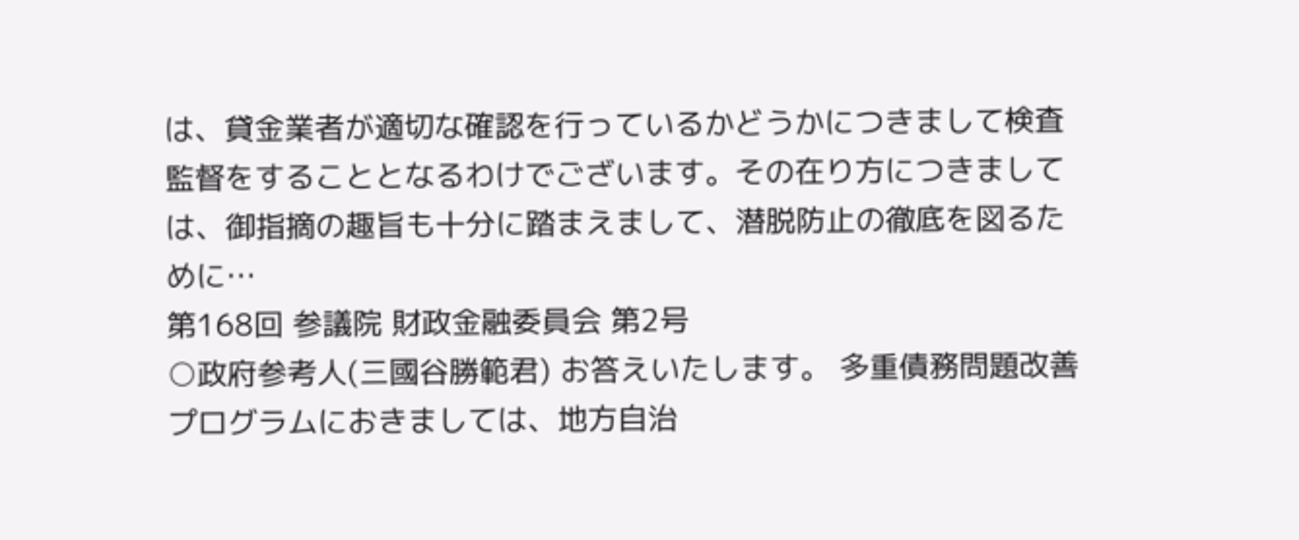は、貸金業者が適切な確認を行っているかどうかにつきまして検査監督をすることとなるわけでございます。その在り方につきましては、御指摘の趣旨も十分に踏まえまして、潜脱防止の徹底を図るために…
第168回 参議院 財政金融委員会 第2号
○政府参考人(三國谷勝範君) お答えいたします。 多重債務問題改善プログラムにおきましては、地方自治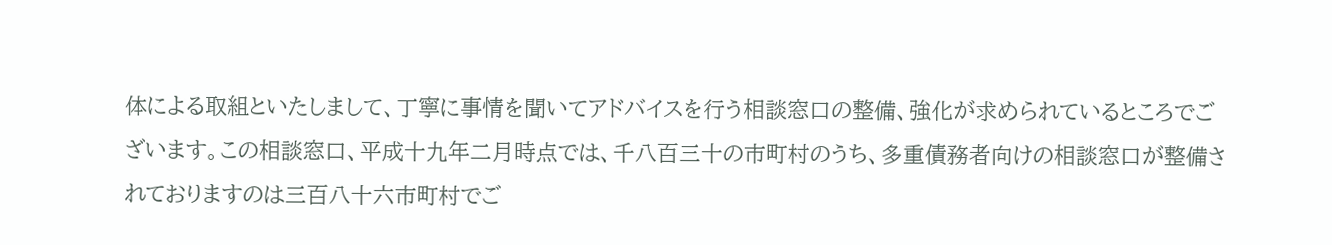体による取組といたしまして、丁寧に事情を聞いてアドバイスを行う相談窓口の整備、強化が求められているところでございます。この相談窓口、平成十九年二月時点では、千八百三十の市町村のうち、多重債務者向けの相談窓口が整備されておりますのは三百八十六市町村でご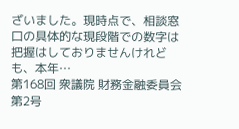ざいました。現時点で、相談窓口の具体的な現段階での数字は把握はしておりませんけれども、本年…
第168回 衆議院 財務金融委員会 第2号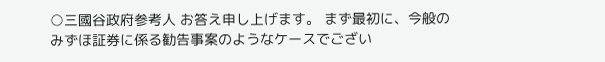○三國谷政府参考人 お答え申し上げます。 まず最初に、今般のみずほ証券に係る勧告事案のようなケースでござい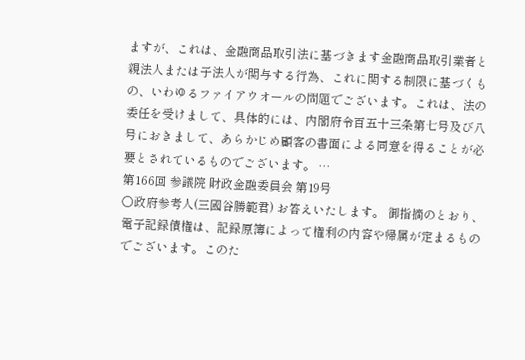ますが、これは、金融商品取引法に基づきます金融商品取引業者と親法人または子法人が関与する行為、これに関する制限に基づくもの、いわゆるファイアウオールの問題でございます。これは、法の委任を受けまして、具体的には、内閣府令百五十三条第七号及び八号におきまして、あらかじめ顧客の書面による同意を得ることが必要とされているものでございます。 …
第166回 参議院 財政金融委員会 第19号
○政府参考人(三國谷勝範君) お答えいたします。 御指摘のとおり、電子記録債権は、記録原簿によって権利の内容や帰属が定まるものでございます。このた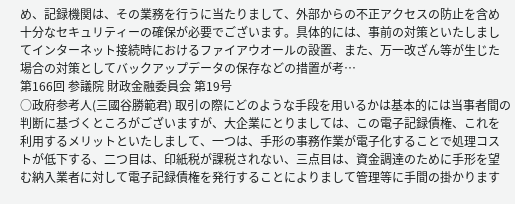め、記録機関は、その業務を行うに当たりまして、外部からの不正アクセスの防止を含め十分なセキュリティーの確保が必要でございます。具体的には、事前の対策といたしましてインターネット接続時におけるファイアウオールの設置、また、万一改ざん等が生じた場合の対策としてバックアップデータの保存などの措置が考…
第166回 参議院 財政金融委員会 第19号
○政府参考人(三國谷勝範君) 取引の際にどのような手段を用いるかは基本的には当事者間の判断に基づくところがございますが、大企業にとりましては、この電子記録債権、これを利用するメリットといたしまして、一つは、手形の事務作業が電子化することで処理コストが低下する、二つ目は、印紙税が課税されない、三点目は、資金調達のために手形を望む納入業者に対して電子記録債権を発行することによりまして管理等に手間の掛かります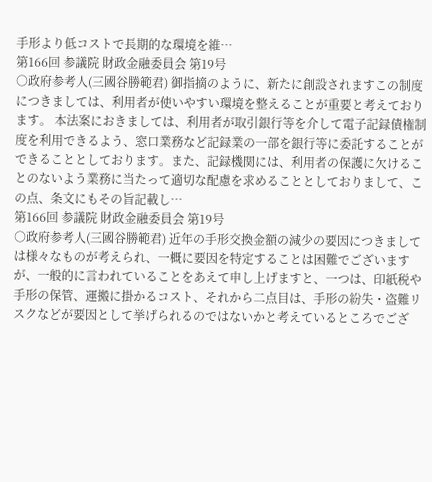手形より低コストで長期的な環境を維…
第166回 参議院 財政金融委員会 第19号
○政府参考人(三國谷勝範君) 御指摘のように、新たに創設されますこの制度につきましては、利用者が使いやすい環境を整えることが重要と考えております。 本法案におきましては、利用者が取引銀行等を介して電子記録債権制度を利用できるよう、窓口業務など記録業の一部を銀行等に委託することができることとしております。また、記録機関には、利用者の保護に欠けることのないよう業務に当たって適切な配慮を求めることとしておりまして、この点、条文にもその旨記載し…
第166回 参議院 財政金融委員会 第19号
○政府参考人(三國谷勝範君) 近年の手形交換金額の減少の要因につきましては様々なものが考えられ、一概に要因を特定することは困難でございますが、一般的に言われていることをあえて申し上げますと、一つは、印紙税や手形の保管、運搬に掛かるコスト、それから二点目は、手形の紛失・盗難リスクなどが要因として挙げられるのではないかと考えているところでござ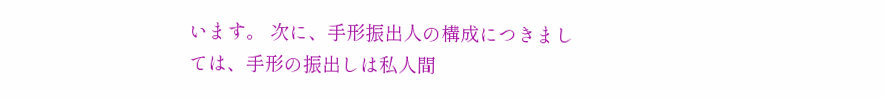います。 次に、手形振出人の構成につきましては、手形の振出しは私人間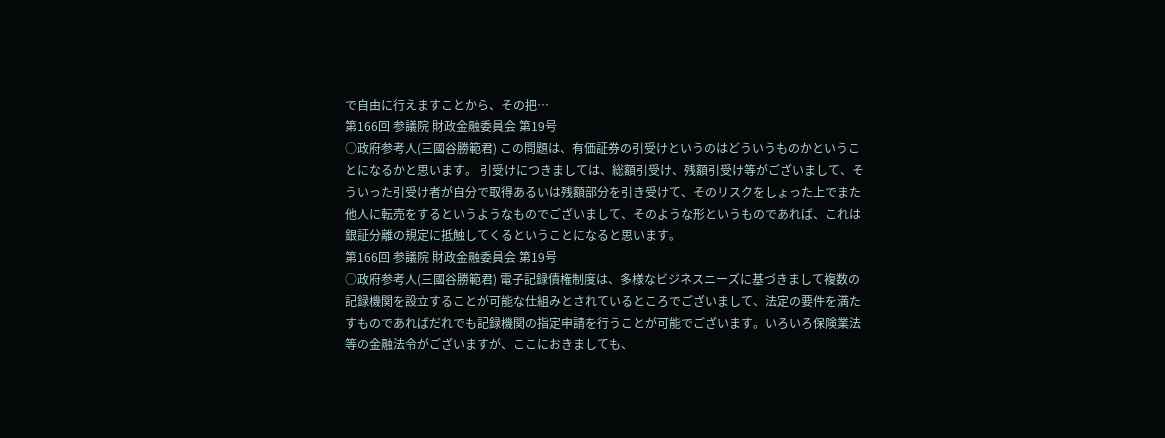で自由に行えますことから、その把…
第166回 参議院 財政金融委員会 第19号
○政府参考人(三國谷勝範君) この問題は、有価証券の引受けというのはどういうものかということになるかと思います。 引受けにつきましては、総額引受け、残額引受け等がございまして、そういった引受け者が自分で取得あるいは残額部分を引き受けて、そのリスクをしょった上でまた他人に転売をするというようなものでございまして、そのような形というものであれば、これは銀証分離の規定に抵触してくるということになると思います。
第166回 参議院 財政金融委員会 第19号
○政府参考人(三國谷勝範君) 電子記録債権制度は、多様なビジネスニーズに基づきまして複数の記録機関を設立することが可能な仕組みとされているところでございまして、法定の要件を満たすものであればだれでも記録機関の指定申請を行うことが可能でございます。いろいろ保険業法等の金融法令がございますが、ここにおきましても、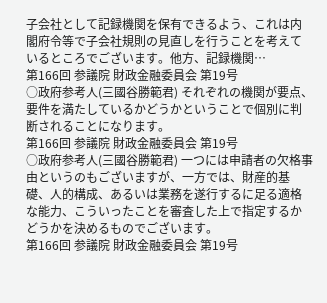子会社として記録機関を保有できるよう、これは内閣府令等で子会社規則の見直しを行うことを考えているところでございます。他方、記録機関…
第166回 参議院 財政金融委員会 第19号
○政府参考人(三國谷勝範君) それぞれの機関が要点、要件を満たしているかどうかということで個別に判断されることになります。
第166回 参議院 財政金融委員会 第19号
○政府参考人(三國谷勝範君) 一つには申請者の欠格事由というのもございますが、一方では、財産的基礎、人的構成、あるいは業務を遂行するに足る適格な能力、こういったことを審査した上で指定するかどうかを決めるものでございます。
第166回 参議院 財政金融委員会 第19号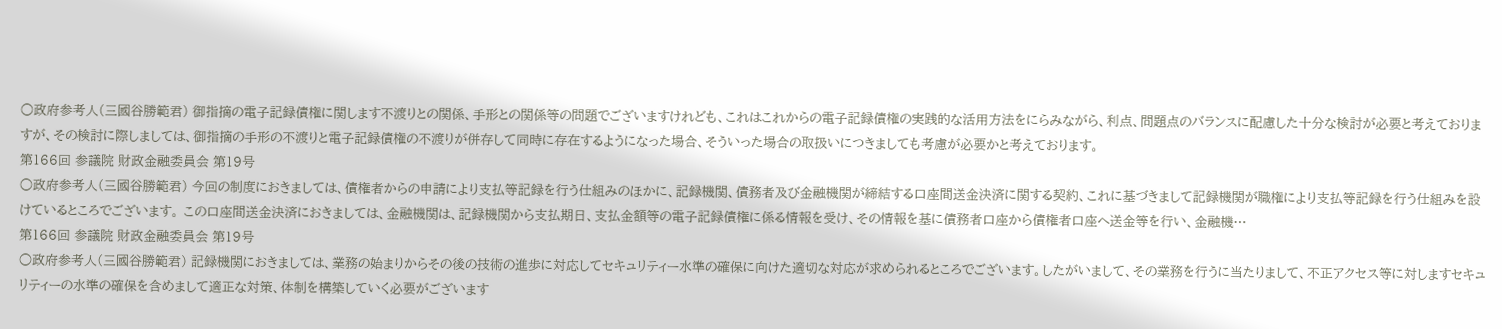○政府参考人(三國谷勝範君) 御指摘の電子記録債権に関します不渡りとの関係、手形との関係等の問題でございますけれども、これはこれからの電子記録債権の実践的な活用方法をにらみながら、利点、問題点のバランスに配慮した十分な検討が必要と考えておりますが、その検討に際しましては、御指摘の手形の不渡りと電子記録債権の不渡りが併存して同時に存在するようになった場合、そういった場合の取扱いにつきましても考慮が必要かと考えております。
第166回 参議院 財政金融委員会 第19号
○政府参考人(三國谷勝範君) 今回の制度におきましては、債権者からの申請により支払等記録を行う仕組みのほかに、記録機関、債務者及び金融機関が締結する口座間送金決済に関する契約、これに基づきまして記録機関が職権により支払等記録を行う仕組みを設けているところでございます。 この口座間送金決済におきましては、金融機関は、記録機関から支払期日、支払金額等の電子記録債権に係る情報を受け、その情報を基に債務者口座から債権者口座へ送金等を行い、金融機…
第166回 参議院 財政金融委員会 第19号
○政府参考人(三國谷勝範君) 記録機関におきましては、業務の始まりからその後の技術の進歩に対応してセキュリティー水準の確保に向けた適切な対応が求められるところでございます。したがいまして、その業務を行うに当たりまして、不正アクセス等に対しますセキュリティーの水準の確保を含めまして適正な対策、体制を構築していく必要がございます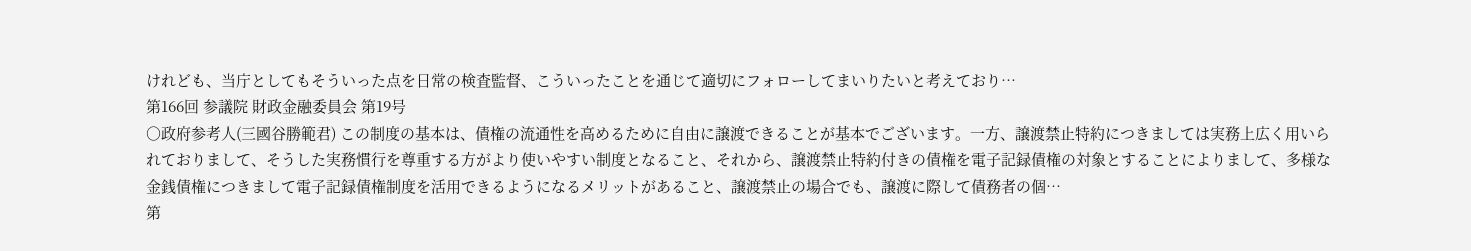けれども、当庁としてもそういった点を日常の検査監督、こういったことを通じて適切にフォローしてまいりたいと考えており…
第166回 参議院 財政金融委員会 第19号
○政府参考人(三國谷勝範君) この制度の基本は、債権の流通性を高めるために自由に譲渡できることが基本でございます。一方、譲渡禁止特約につきましては実務上広く用いられておりまして、そうした実務慣行を尊重する方がより使いやすい制度となること、それから、譲渡禁止特約付きの債権を電子記録債権の対象とすることによりまして、多様な金銭債権につきまして電子記録債権制度を活用できるようになるメリットがあること、譲渡禁止の場合でも、譲渡に際して債務者の個…
第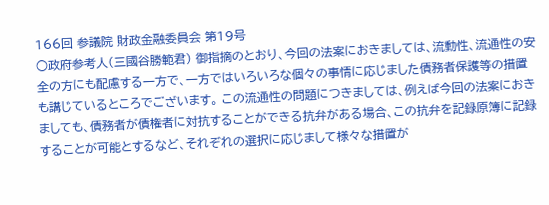166回 参議院 財政金融委員会 第19号
○政府参考人(三國谷勝範君) 御指摘のとおり、今回の法案におきましては、流動性、流通性の安全の方にも配慮する一方で、一方ではいろいろな個々の事情に応じました債務者保護等の措置も講じているところでございます。 この流通性の問題につきましては、例えば今回の法案におきましても、債務者が債権者に対抗することができる抗弁がある場合、この抗弁を記録原簿に記録することが可能とするなど、それぞれの選択に応じまして様々な措置が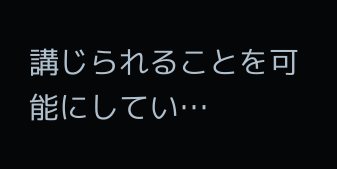講じられることを可能にしてい…